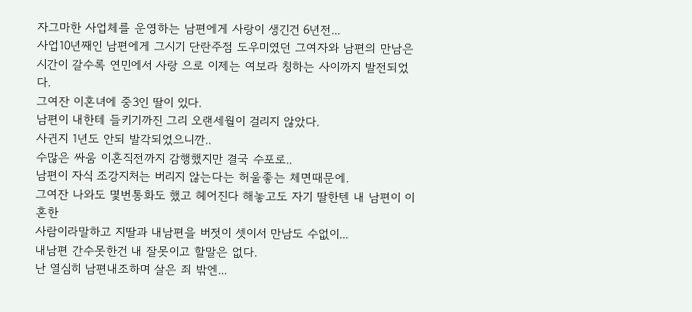자그마한 사업체를 운영하는 남편에게 사랑이 생긴건 6년전...
사업10년째인 남편에게 그시기 단란주점 도우미였던 그여자와 남편의 만남은
시간이 갈수록 연민에서 사랑 으로 이제는 여보라 칭하는 사이까지 발전되었다.
그여잔 이혼녀에 중3인 딸이 있다.
남편이 내한테 들키기까진 그리 오랜세월이 걸리지 않았다.
사귄지 1년도 안되 발각되었으니깐..
수많은 싸움 이혼직전까지 감행했지만 결국 수포로..
남편이 자식 조강지처는 버리지 않는다는 허울좋는 체면때문에.
그여잔 나와도 몇번통화도 했고 헤어진다 해놓고도 자기 딸한텐 내 남편이 이혼한
사람이라말하고 지딸과 내남편을 버젓이 셋이서 만남도 수없이...
내남편 간수못한건 내 잘못이고 할말은 없다.
난 열심히 남편내조하며 살은 죄 밖엔...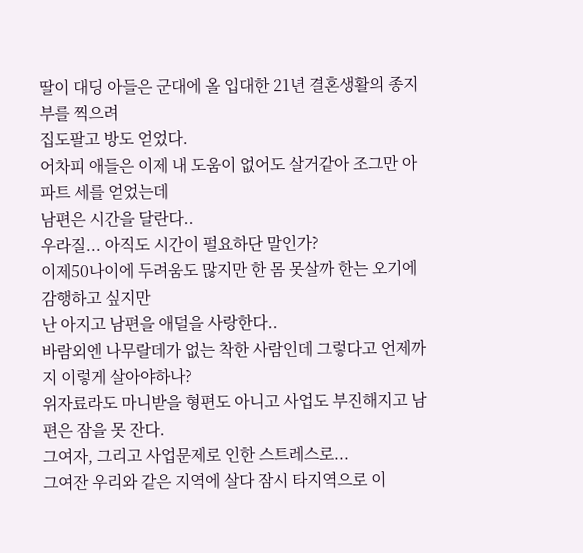딸이 대딩 아들은 군대에 올 입대한 21년 결혼생활의 종지부를 찍으려
집도팔고 방도 얻었다.
어차피 애들은 이제 내 도움이 없어도 살거같아 조그만 아파트 세를 얻었는데
남편은 시간을 달란다..
우라질... 아직도 시간이 펄요하단 말인가?
이제50나이에 두려움도 많지만 한 몸 못살까 한는 오기에 감행하고 싶지만
난 아지고 남편을 애덜을 사랑한다..
바람외엔 나무랄데가 없는 착한 사람인데 그렇다고 언제까지 이렇게 살아야하나?
위자료라도 마니받을 형편도 아니고 사업도 부진해지고 남편은 잠을 못 잔다.
그여자, 그리고 사업문제로 인한 스트레스로...
그여잔 우리와 같은 지역에 살다 잠시 타지역으로 이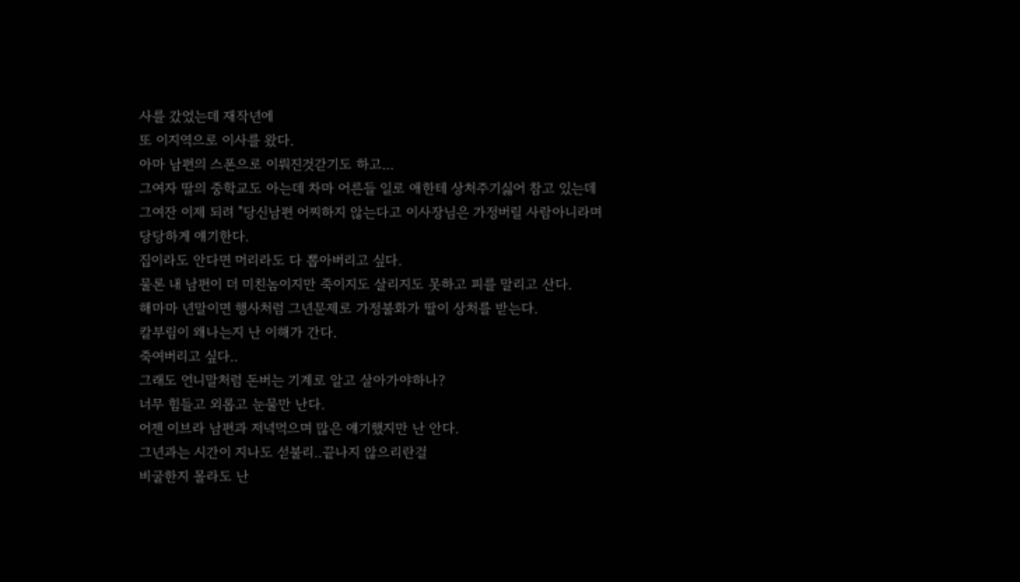사를 갔었는데 재작년에
또 이지역으로 이사를 왔다.
아마 남편의 스폰으로 이뤄진것갇기도 하고...
그여자 딸의 중학교도 아는데 차마 어른들 일로 애한테 상처주기싫어 참고 있는데
그여잔 이제 되려 "당신남편 어찌하지 않는다고 이사장님은 가정버릴 사람아니라며
당당하게 얘기한다.
집이라도 안다면 머리라도 다 뽑아버리고 싶다.
물론 내 남편이 더 미친놈이지만 죽이지도 살리지도 못하고 피를 말리고 산다.
해마마 년말이면 행사처럼 그년문제로 가정불화가 딸이 상처를 받는다.
칼부림이 왜나는지 난 이해가 간다.
죽여버리고 싶다..
그래도 언니말처럼 돈버는 기계로 알고 살아가야하나?
너무 힘들고 외롭고 눈물만 난다.
어젠 이브라 남편과 저녁먹으며 많은 얘기했지만 난 안다.
그년과는 시간이 지나도 섣불리..끝나지 않으리란걸
비굴한지 몰라도 난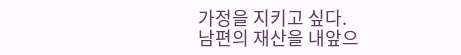가정을 지키고 싶다.
남편의 재산을 내앞으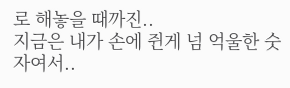로 해놓을 때까진..
지금은 내가 손에 쥔게 넘 억울한 숫자여서..